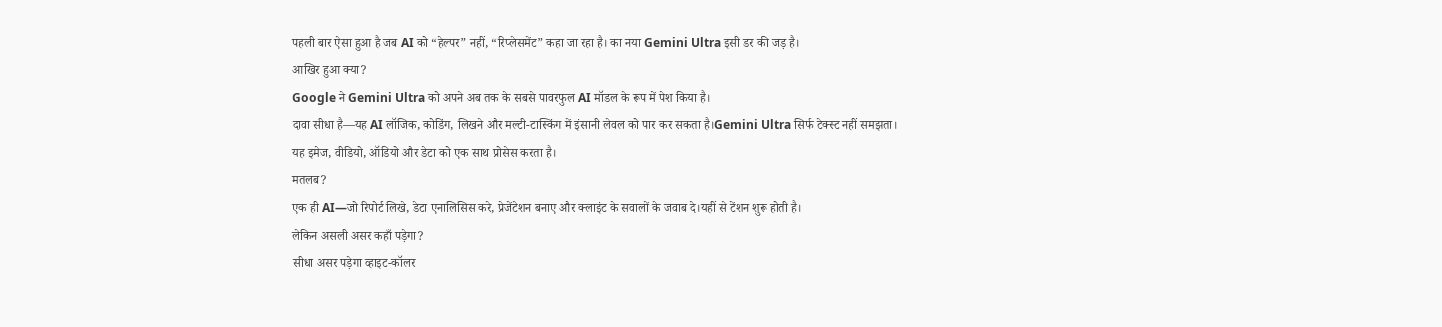पहली बार ऐसा हुआ है जब AI को “हेल्पर” नहीं, “रिप्लेसमेंट” कहा जा रहा है। का नया Gemini Ultra इसी डर की जड़ है।
आखिर हुआ क्या?
Google ने Gemini Ultra को अपने अब तक के सबसे पावरफुल AI मॉडल के रूप में पेश किया है।
दावा सीधा है—यह AI लॉजिक, कोडिंग, लिखने और मल्टी-टास्किंग में इंसानी लेवल को पार कर सकता है।Gemini Ultra सिर्फ टेक्स्ट नहीं समझता।
यह इमेज, वीडियो, ऑडियो और डेटा को एक साथ प्रोसेस करता है।
मतलब?
एक ही AI—जो रिपोर्ट लिखे, डेटा एनालिसिस करे, प्रेजेंटेशन बनाए और क्लाइंट के सवालों के जवाब दे।यहीं से टेंशन शुरू होती है।
लेकिन असली असर कहाँ पड़ेगा?
सीधा असर पड़ेगा व्हाइट-कॉलर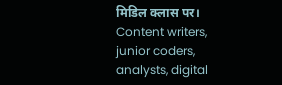मिडिल क्लास पर। Content writers, junior coders, analysts, digital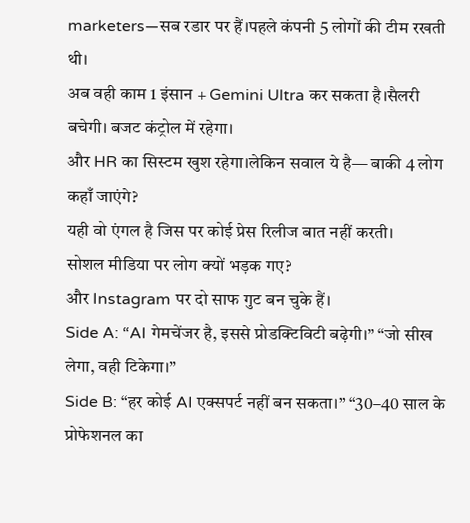marketers—सब रडार पर हैं।पहले कंपनी 5 लोगों की टीम रखती थी।
अब वही काम 1 इंसान + Gemini Ultra कर सकता है।सैलरी बचेगी। बजट कंट्रोल में रहेगा।
और HR का सिस्टम खुश रहेगा।लेकिन सवाल ये है— बाकी 4 लोग कहाँ जाएंगे?
यही वो एंगल है जिस पर कोई प्रेस रिलीज बात नहीं करती।
सोशल मीडिया पर लोग क्यों भड़क गए?
और Instagram पर दो साफ गुट बन चुके हैं।
Side A: “AI गेमचेंजर है, इससे प्रोडक्टिविटी बढ़ेगी।” “जो सीख लेगा, वही टिकेगा।”
Side B: “हर कोई AI एक्सपर्ट नहीं बन सकता।” “30–40 साल के प्रोफेशनल का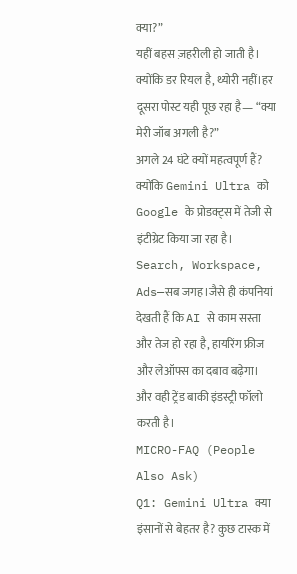क्या?”
यहीं बहस ज़हरीली हो जाती है। क्योंकि डर रियल है, थ्योरी नहीं।हर दूसरा पोस्ट यही पूछ रहा है— “क्या मेरी जॉब अगली है?”
अगले 24 घंटे क्यों महत्वपूर्ण हैं?
क्योंकि Gemini Ultra को Google के प्रोडक्ट्स में तेजी से इंटीग्रेट किया जा रहा है।
Search, Workspace, Ads—सब जगह।जैसे ही कंपनियां देखती हैं कि AI से काम सस्ता और तेज हो रहा है, हायरिंग फ्रीज और लेऑफ्स का दबाव बढ़ेगा। और वही ट्रेंड बाकी इंडस्ट्री फॉलो करती है।
MICRO-FAQ (People Also Ask)
Q1: Gemini Ultra क्या इंसानों से बेहतर है? कुछ टास्क में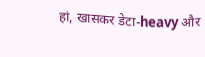हां, खासकर डेटा-heavy और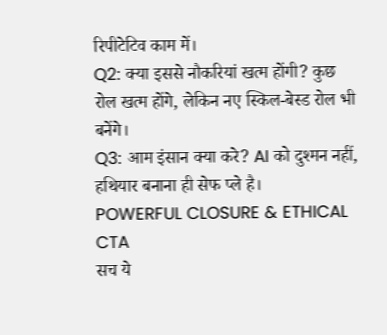रिपीटेटिव काम में।
Q2: क्या इससे नौकरियां खत्म होंगी? कुछ रोल खत्म होंगे, लेकिन नए स्किल-बेस्ड रोल भी बनेंगे।
Q3: आम इंसान क्या करे? AI को दुश्मन नहीं, हथियार बनाना ही सेफ प्ले है।
POWERFUL CLOSURE & ETHICAL CTA
सच ये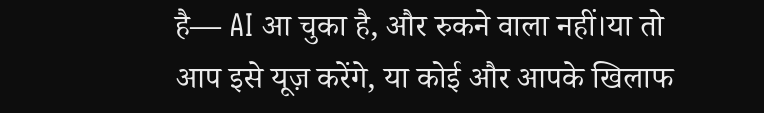है— AI आ चुका है, और रुकने वाला नहीं।या तो आप इसे यूज़ करेंगे, या कोई और आपके खिलाफ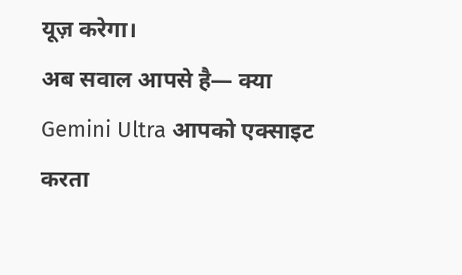यूज़ करेगा।
अब सवाल आपसे है— क्या Gemini Ultra आपको एक्साइट करता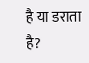है या डराता है?